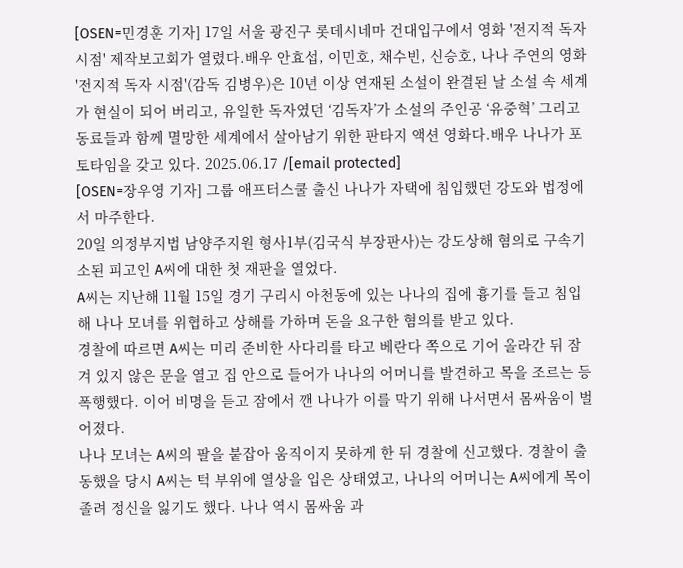[OSEN=민경훈 기자] 17일 서울 광진구 롯데시네마 건대입구에서 영화 '전지적 독자 시점' 제작보고회가 열렸다.배우 안효섭, 이민호, 채수빈, 신승호, 나나 주연의 영화 '전지적 독자 시점'(감독 김병우)은 10년 이상 연재된 소설이 완결된 날 소설 속 세계가 현실이 되어 버리고, 유일한 독자였던 ‘김독자’가 소설의 주인공 ‘유중혁’ 그리고 동료들과 함께 멸망한 세계에서 살아남기 위한 판타지 액션 영화다.배우 나나가 포토타임을 갖고 있다. 2025.06.17 /[email protected]
[OSEN=장우영 기자] 그룹 애프터스쿨 출신 나나가 자택에 침입했던 강도와 법정에서 마주한다.
20일 의정부지법 남양주지원 형사1부(김국식 부장판사)는 강도상해 혐의로 구속기소된 피고인 A씨에 대한 첫 재판을 열었다.
A씨는 지난해 11월 15일 경기 구리시 아천동에 있는 나나의 집에 흉기를 들고 침입해 나나 모녀를 위협하고 상해를 가하며 돈을 요구한 혐의를 받고 있다.
경찰에 따르면 A씨는 미리 준비한 사다리를 타고 베란다 쪽으로 기어 올라간 뒤 잠겨 있지 않은 문을 열고 집 안으로 들어가 나나의 어머니를 발견하고 목을 조르는 등 폭행했다. 이어 비명을 듣고 잠에서 깬 나나가 이를 막기 위해 나서면서 몸싸움이 벌어졌다.
나나 모녀는 A씨의 팔을 붙잡아 움직이지 못하게 한 뒤 경찰에 신고했다. 경찰이 출동했을 당시 A씨는 턱 부위에 열상을 입은 상태였고, 나나의 어머니는 A씨에게 목이 졸려 정신을 잃기도 했다. 나나 역시 몸싸움 과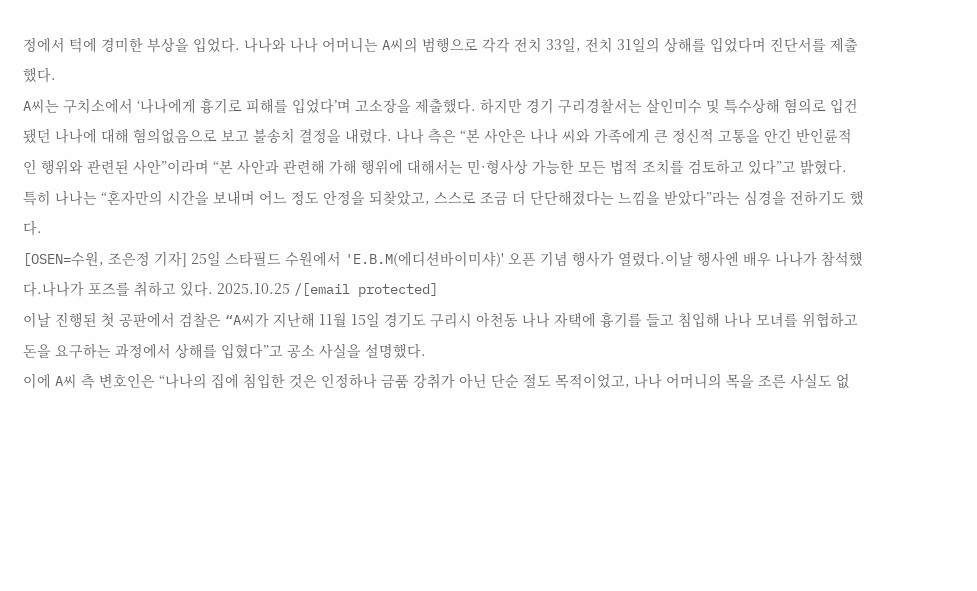정에서 턱에 경미한 부상을 입었다. 나나와 나나 어머니는 A씨의 범행으로 각각 전치 33일, 전치 31일의 상해를 입었다며 진단서를 제출했다.
A씨는 구치소에서 ‘나나에게 흉기로 피해를 입었다’며 고소장을 제출했다. 하지만 경기 구리경찰서는 살인미수 및 특수상해 혐의로 입건됐던 나나에 대해 혐의없음으로 보고 불송치 결정을 내렸다. 나나 측은 “본 사안은 나나 씨와 가족에게 큰 정신적 고통을 안긴 반인륜적인 행위와 관련된 사안”이라며 “본 사안과 관련해 가해 행위에 대해서는 민·형사상 가능한 모든 법적 조치를 검토하고 있다”고 밝혔다.
특히 나나는 “혼자만의 시간을 보내며 어느 정도 안정을 되찾았고, 스스로 조금 더 단단해졌다는 느낌을 받았다”라는 심경을 전하기도 했다.
[OSEN=수원, 조은정 기자] 25일 스타필드 수원에서 'E.B.M(에디션바이미샤)' 오픈 기념 행사가 열렸다.이날 행사엔 배우 나나가 참석했다.나나가 포즈를 취하고 있다. 2025.10.25 /[email protected]
이날 진행된 첫 공판에서 검찰은 “A씨가 지난해 11월 15일 경기도 구리시 아천동 나나 자택에 흉기를 들고 침입해 나나 모녀를 위협하고 돈을 요구하는 과정에서 상해를 입혔다”고 공소 사실을 설명했다.
이에 A씨 측 변호인은 “나나의 집에 침입한 것은 인정하나 금품 강취가 아닌 단순 절도 목적이었고, 나나 어머니의 목을 조른 사실도 없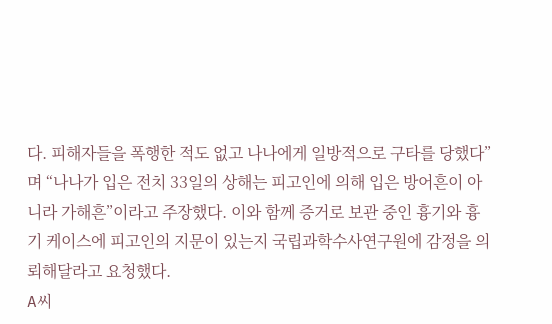다. 피해자들을 폭행한 적도 없고 나나에게 일방적으로 구타를 당했다”며 “나나가 입은 전치 33일의 상해는 피고인에 의해 입은 방어흔이 아니라 가해흔”이라고 주장했다. 이와 함께 증거로 보관 중인 흉기와 흉기 케이스에 피고인의 지문이 있는지 국립과학수사연구원에 감정을 의뢰해달라고 요청했다.
A씨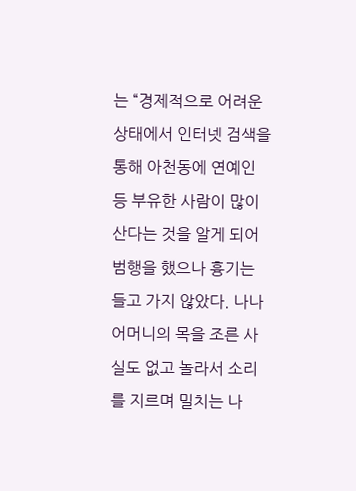는 “경제적으로 어려운 상태에서 인터넷 검색을 통해 아천동에 연예인 등 부유한 사람이 많이 산다는 것을 알게 되어 범행을 했으나 흉기는 들고 가지 않았다. 나나 어머니의 목을 조른 사실도 없고 놀라서 소리를 지르며 밀치는 나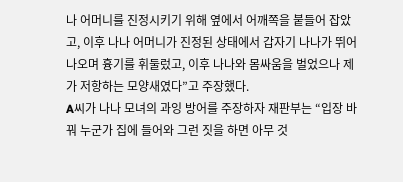나 어머니를 진정시키기 위해 옆에서 어깨쪽을 붙들어 잡았고, 이후 나나 어머니가 진정된 상태에서 갑자기 나나가 뛰어나오며 흉기를 휘둘렀고, 이후 나나와 몸싸움을 벌었으나 제가 저항하는 모양새였다”고 주장했다.
A씨가 나나 모녀의 과잉 방어를 주장하자 재판부는 “입장 바꿔 누군가 집에 들어와 그런 짓을 하면 아무 것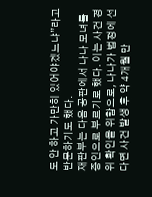도 안 하고 가만히 있어야겠느냐”라고 반문하기도 했다.
재판부는 다음 공판에서 나나 모녀를 증인으로 부르기로 했다. 이는 사건 경위 확인을 위함으로, 나나가 법정에 선다면 사건 발생 후 약 4개월 만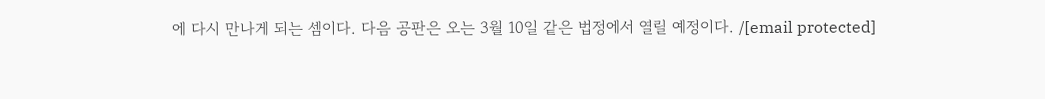에 다시 만나게 되는 셈이다. 다음 공판은 오는 3월 10일 같은 법정에서 열릴 예정이다. /[email protected]